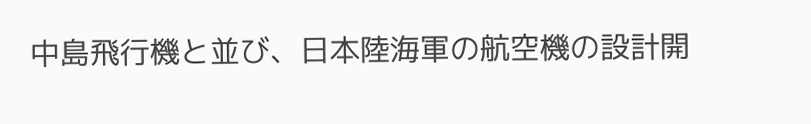中島飛行機と並び、日本陸海軍の航空機の設計開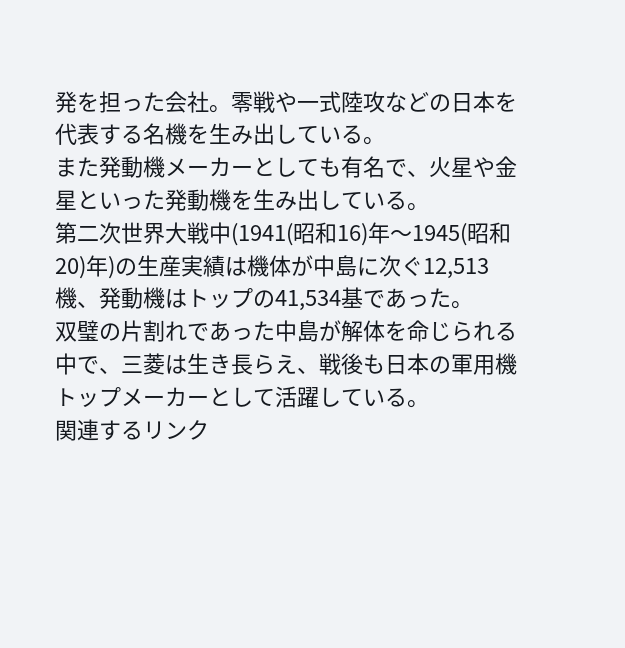発を担った会社。零戦や一式陸攻などの日本を代表する名機を生み出している。
また発動機メーカーとしても有名で、火星や金星といった発動機を生み出している。
第二次世界大戦中(1941(昭和16)年〜1945(昭和20)年)の生産実績は機体が中島に次ぐ12,513機、発動機はトップの41,534基であった。
双璧の片割れであった中島が解体を命じられる中で、三菱は生き長らえ、戦後も日本の軍用機トップメーカーとして活躍している。
関連するリンク